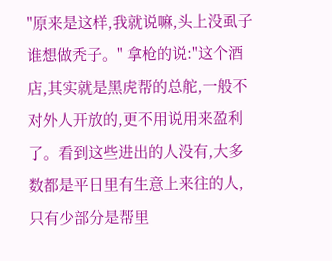"原来是这样,我就说嘛,头上没虱子谁想做秃子。" 拿枪的说:"这个酒店,其实就是黑虎帮的总舵,一般不对外人开放的,更不用说用来盈利了。看到这些进出的人没有,大多数都是平日里有生意上来往的人,只有少部分是帮里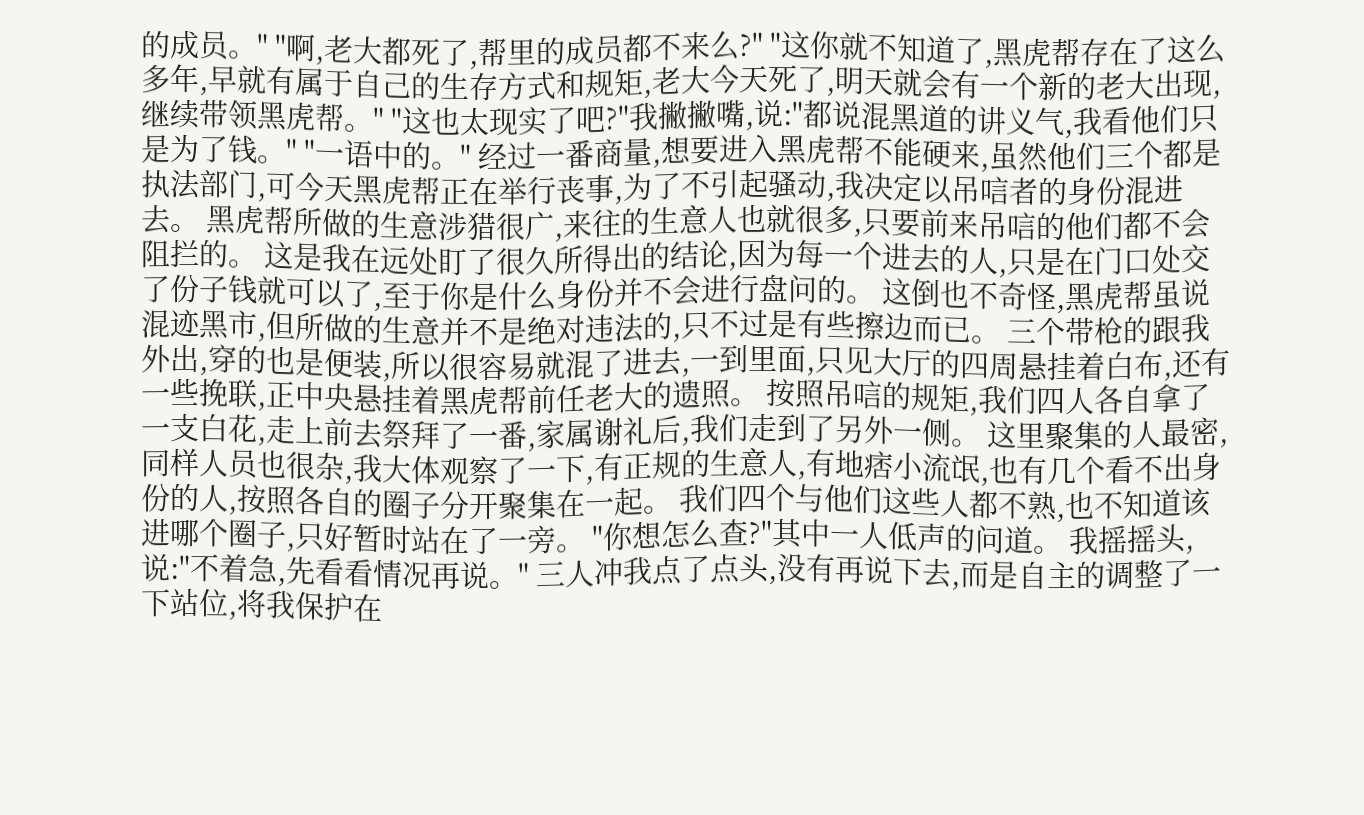的成员。" "啊,老大都死了,帮里的成员都不来么?" "这你就不知道了,黑虎帮存在了这么多年,早就有属于自己的生存方式和规矩,老大今天死了,明天就会有一个新的老大出现,继续带领黑虎帮。" "这也太现实了吧?"我撇撇嘴,说:"都说混黑道的讲义气,我看他们只是为了钱。" "一语中的。" 经过一番商量,想要进入黑虎帮不能硬来,虽然他们三个都是执法部门,可今天黑虎帮正在举行丧事,为了不引起骚动,我决定以吊唁者的身份混进去。 黑虎帮所做的生意涉猎很广,来往的生意人也就很多,只要前来吊唁的他们都不会阻拦的。 这是我在远处盯了很久所得出的结论,因为每一个进去的人,只是在门口处交了份子钱就可以了,至于你是什么身份并不会进行盘问的。 这倒也不奇怪,黑虎帮虽说混迹黑市,但所做的生意并不是绝对违法的,只不过是有些擦边而已。 三个带枪的跟我外出,穿的也是便装,所以很容易就混了进去,一到里面,只见大厅的四周悬挂着白布,还有一些挽联,正中央悬挂着黑虎帮前任老大的遗照。 按照吊唁的规矩,我们四人各自拿了一支白花,走上前去祭拜了一番,家属谢礼后,我们走到了另外一侧。 这里聚集的人最密,同样人员也很杂,我大体观察了一下,有正规的生意人,有地痞小流氓,也有几个看不出身份的人,按照各自的圈子分开聚集在一起。 我们四个与他们这些人都不熟,也不知道该进哪个圈子,只好暂时站在了一旁。 "你想怎么查?"其中一人低声的问道。 我摇摇头,说:"不着急,先看看情况再说。" 三人冲我点了点头,没有再说下去,而是自主的调整了一下站位,将我保护在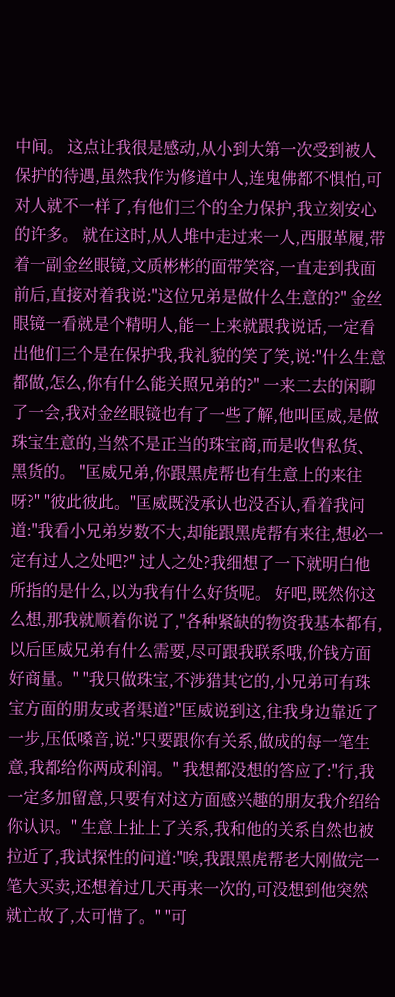中间。 这点让我很是感动,从小到大第一次受到被人保护的待遇,虽然我作为修道中人,连鬼佛都不惧怕,可对人就不一样了,有他们三个的全力保护,我立刻安心的许多。 就在这时,从人堆中走过来一人,西服革履,带着一副金丝眼镜,文质彬彬的面带笑容,一直走到我面前后,直接对着我说:"这位兄弟是做什么生意的?" 金丝眼镜一看就是个精明人,能一上来就跟我说话,一定看出他们三个是在保护我,我礼貌的笑了笑,说:"什么生意都做,怎么,你有什么能关照兄弟的?" 一来二去的闲聊了一会,我对金丝眼镜也有了一些了解,他叫匡威,是做珠宝生意的,当然不是正当的珠宝商,而是收售私货、黑货的。 "匡威兄弟,你跟黑虎帮也有生意上的来往呀?" "彼此彼此。"匡威既没承认也没否认,看着我问道:"我看小兄弟岁数不大,却能跟黑虎帮有来往,想必一定有过人之处吧?" 过人之处?我细想了一下就明白他所指的是什么,以为我有什么好货呢。 好吧,既然你这么想,那我就顺着你说了,"各种紧缺的物资我基本都有,以后匡威兄弟有什么需要,尽可跟我联系哦,价钱方面好商量。" "我只做珠宝,不涉猎其它的,小兄弟可有珠宝方面的朋友或者渠道?"匡威说到这,往我身边靠近了一步,压低嗓音,说:"只要跟你有关系,做成的每一笔生意,我都给你两成利润。" 我想都没想的答应了:"行,我一定多加留意,只要有对这方面感兴趣的朋友我介绍给你认识。" 生意上扯上了关系,我和他的关系自然也被拉近了,我试探性的问道:"唉,我跟黑虎帮老大刚做完一笔大买卖,还想着过几天再来一次的,可没想到他突然就亡故了,太可惜了。" "可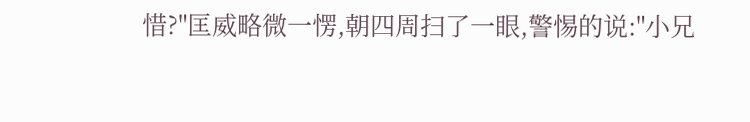惜?"匡威略微一愣,朝四周扫了一眼,警惕的说:"小兄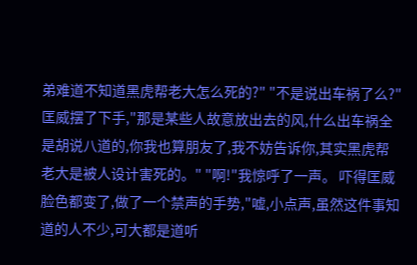弟难道不知道黑虎帮老大怎么死的?" "不是说出车祸了么?" 匡威摆了下手,"那是某些人故意放出去的风,什么出车祸全是胡说八道的,你我也算朋友了,我不妨告诉你,其实黑虎帮老大是被人设计害死的。" "啊!"我惊呼了一声。 吓得匡威脸色都变了,做了一个禁声的手势,"嘘,小点声,虽然这件事知道的人不少,可大都是道听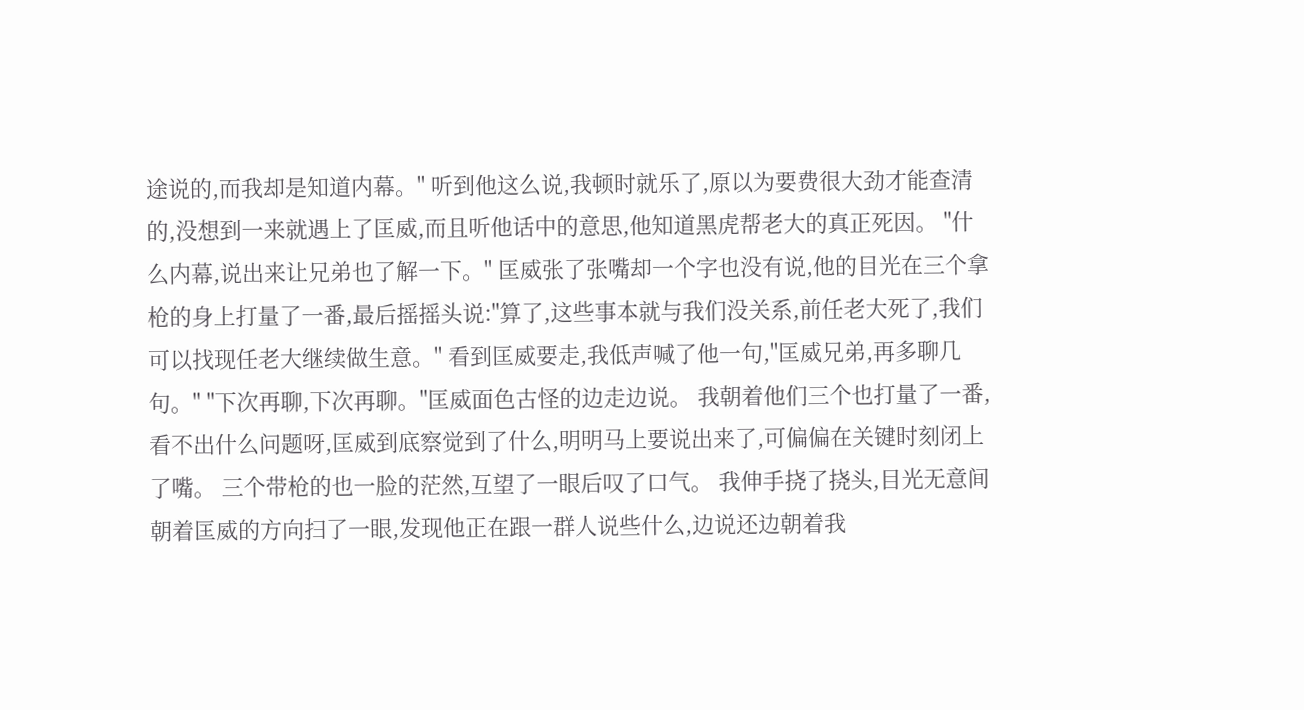途说的,而我却是知道内幕。" 听到他这么说,我顿时就乐了,原以为要费很大劲才能查清的,没想到一来就遇上了匡威,而且听他话中的意思,他知道黑虎帮老大的真正死因。 "什么内幕,说出来让兄弟也了解一下。" 匡威张了张嘴却一个字也没有说,他的目光在三个拿枪的身上打量了一番,最后摇摇头说:"算了,这些事本就与我们没关系,前任老大死了,我们可以找现任老大继续做生意。" 看到匡威要走,我低声喊了他一句,"匡威兄弟,再多聊几句。" "下次再聊,下次再聊。"匡威面色古怪的边走边说。 我朝着他们三个也打量了一番,看不出什么问题呀,匡威到底察觉到了什么,明明马上要说出来了,可偏偏在关键时刻闭上了嘴。 三个带枪的也一脸的茫然,互望了一眼后叹了口气。 我伸手挠了挠头,目光无意间朝着匡威的方向扫了一眼,发现他正在跟一群人说些什么,边说还边朝着我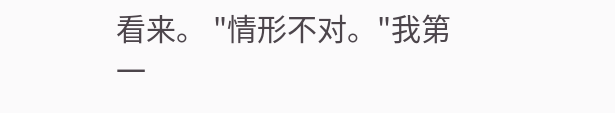看来。 "情形不对。"我第一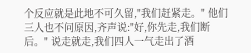个反应就是此地不可久留,"我们赶紧走。" 他们三人也不问原因,齐声说:"好,你先走,我们断后。" 说走就走,我们四人一气走出了酒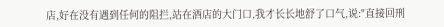店,好在没有遇到任何的阻拦,站在酒店的大门口,我才长长地舒了口气,说:"直接回刑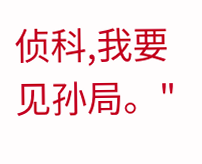侦科,我要见孙局。"